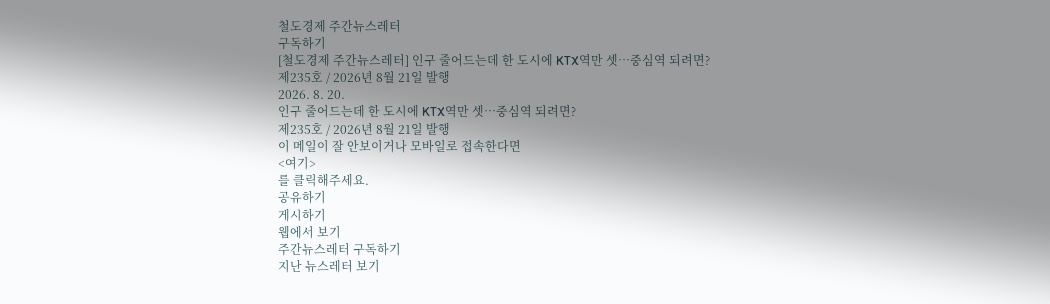철도경제 주간뉴스레터
구독하기
[철도경제 주간뉴스레터] 인구 줄어드는데 한 도시에 KTX역만 셋…중심역 되려면?
제235호 / 2026년 8월 21일 발행
2026. 8. 20.
인구 줄어드는데 한 도시에 KTX역만 셋…중심역 되려면?
제235호 / 2026년 8월 21일 발행
이 메일이 잘 안보이거나 모바일로 접속한다면
<여기>
를 클릭해주세요.
공유하기
게시하기
웹에서 보기
주간뉴스레터 구독하기
지난 뉴스레터 보기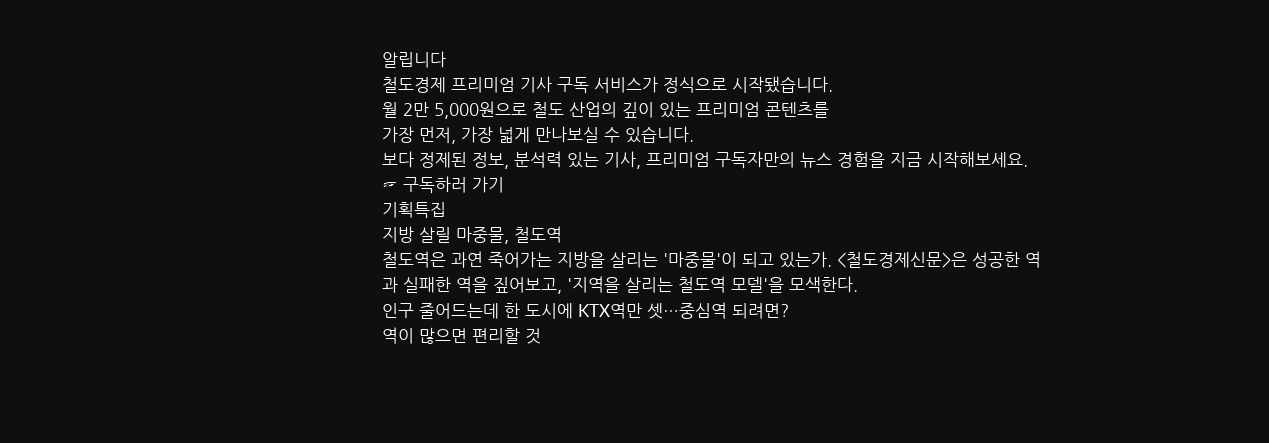알립니다
철도경제 프리미엄 기사 구독 서비스가 정식으로 시작됐습니다.
월 2만 5,000원으로 철도 산업의 깊이 있는 프리미엄 콘텐츠를
가장 먼저, 가장 넓게 만나보실 수 있습니다.
보다 정제된 정보, 분석력 있는 기사, 프리미엄 구독자만의 뉴스 경험을 지금 시작해보세요.
☞ 구독하러 가기
기획특집
지방 살릴 마중물, 철도역
철도역은 과연 죽어가는 지방을 살리는 '마중물'이 되고 있는가. <철도경제신문>은 성공한 역과 실패한 역을 짚어보고, '지역을 살리는 철도역 모델'을 모색한다.
인구 줄어드는데 한 도시에 KTX역만 셋…중심역 되려면?
역이 많으면 편리할 것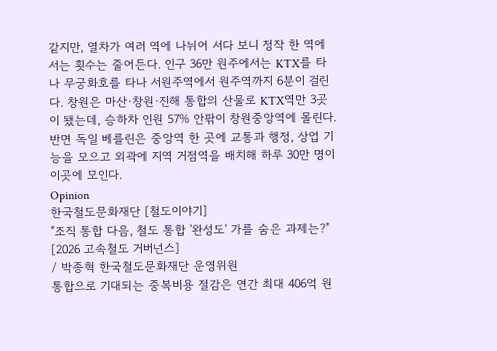같지만, 열차가 여러 역에 나뉘어 서다 보니 정작 한 역에 서는 횟수는 줄어든다. 인구 36만 원주에서는 KTX를 타나 무궁화호를 타나 서원주역에서 원주역까지 6분이 걸린다. 창원은 마산·창원·진해 통합의 산물로 KTX역만 3곳이 됐는데, 승하차 인원 57% 안팎이 창원중앙역에 몰린다. 반면 독일 베를린은 중앙역 한 곳에 교통과 행정, 상업 기능을 모으고 외곽에 지역 거점역을 배치해 하루 30만 명이 이곳에 모인다.
Opinion
한국철도문화재단 [철도이야기]
"조직 통합 다음, 철도 통합 '완성도' 가를 숨은 과제는?"
[2026 고속철도 거버넌스]
/ 박종혁 한국철도문화재단 운영위원
통합으로 기대되는 중복비용 절감은 연간 최대 406억 원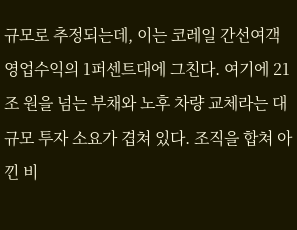규모로 추정되는데, 이는 코레일 간선여객 영업수익의 1퍼센트대에 그친다. 여기에 21조 원을 넘는 부채와 노후 차량 교체라는 대규모 투자 소요가 겹쳐 있다. 조직을 합쳐 아낀 비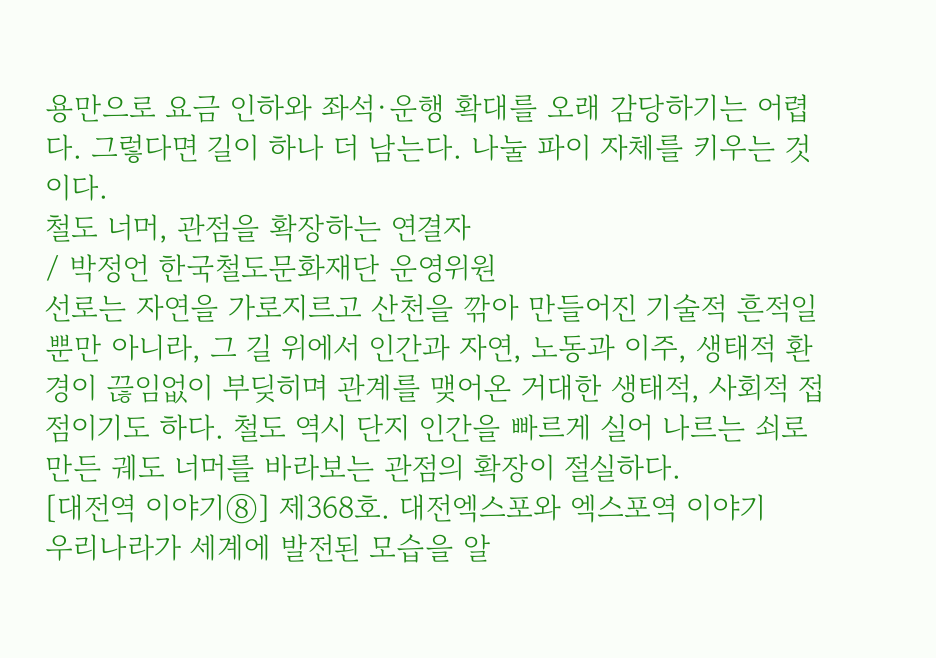용만으로 요금 인하와 좌석·운행 확대를 오래 감당하기는 어렵다. 그렇다면 길이 하나 더 남는다. 나눌 파이 자체를 키우는 것이다.
철도 너머, 관점을 확장하는 연결자
/ 박정언 한국철도문화재단 운영위원
선로는 자연을 가로지르고 산천을 깎아 만들어진 기술적 흔적일 뿐만 아니라, 그 길 위에서 인간과 자연, 노동과 이주, 생태적 환경이 끊임없이 부딪히며 관계를 맺어온 거대한 생태적, 사회적 접점이기도 하다. 철도 역시 단지 인간을 빠르게 실어 나르는 쇠로 만든 궤도 너머를 바라보는 관점의 확장이 절실하다.
[대전역 이야기⑧] 제368호. 대전엑스포와 엑스포역 이야기
우리나라가 세계에 발전된 모습을 알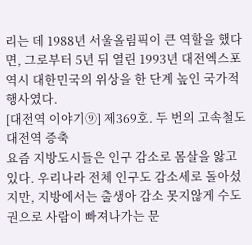리는 데 1988년 서울올림픽이 큰 역할을 했다면, 그로부터 5년 뒤 열린 1993년 대전엑스포 역시 대한민국의 위상을 한 단계 높인 국가적 행사였다.
[대전역 이야기⑨] 제369호. 두 번의 고속철도 대전역 증축
요즘 지방도시들은 인구 감소로 몸살을 앓고 있다. 우리나라 전체 인구도 감소세로 돌아섰지만, 지방에서는 출생아 감소 못지않게 수도권으로 사람이 빠져나가는 문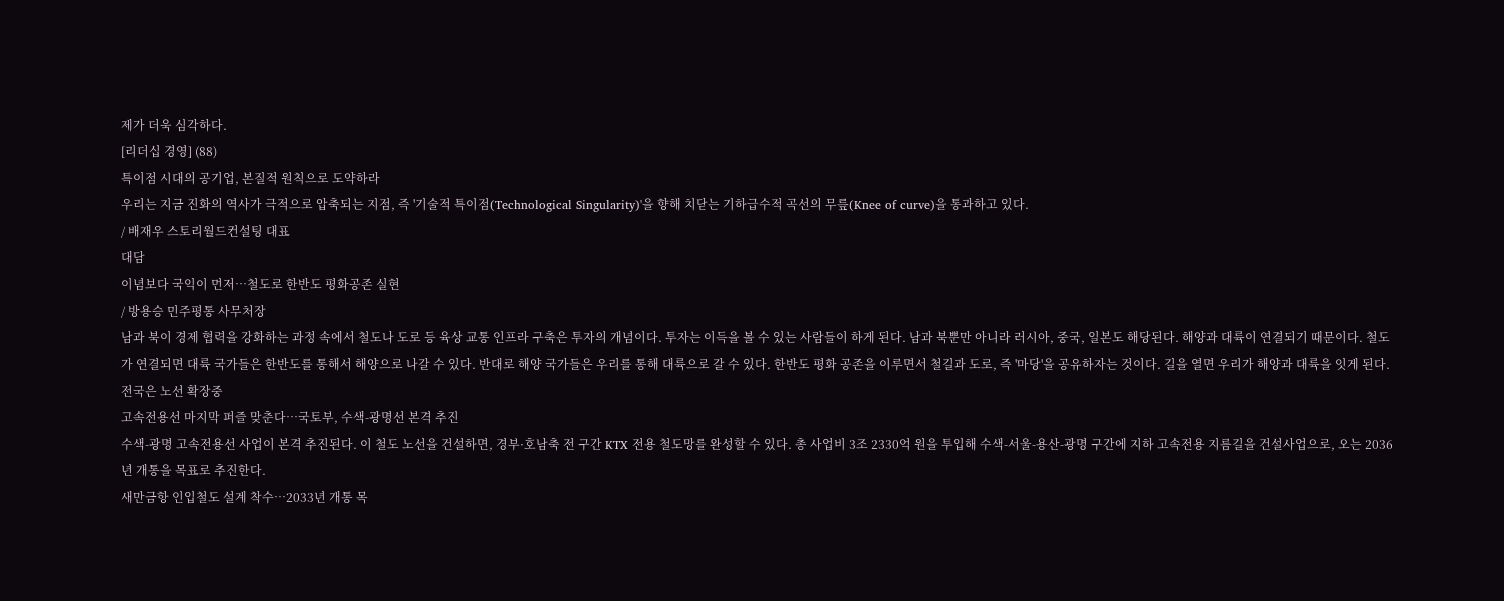제가 더욱 심각하다.
[리더십 경영] (88)
특이점 시대의 공기업, 본질적 원칙으로 도약하라
우리는 지금 진화의 역사가 극적으로 압축되는 지점, 즉 '기술적 특이점(Technological Singularity)'을 향해 치닫는 기하급수적 곡선의 무릎(Knee of curve)을 통과하고 있다.
/ 배재우 스토리월드컨설팅 대표
대담
이념보다 국익이 먼저…철도로 한반도 평화공존 실현
/ 방용승 민주평통 사무처장
남과 북이 경제 협력을 강화하는 과정 속에서 철도나 도로 등 육상 교통 인프라 구축은 투자의 개념이다. 투자는 이득을 볼 수 있는 사람들이 하게 된다. 남과 북뿐만 아니라 러시아, 중국, 일본도 해당된다. 해양과 대륙이 연결되기 때문이다. 철도가 연결되면 대륙 국가들은 한반도를 통해서 해양으로 나갈 수 있다. 반대로 해양 국가들은 우리를 통해 대륙으로 갈 수 있다. 한반도 평화 공존을 이루면서 철길과 도로, 즉 '마당'을 공유하자는 것이다. 길을 열면 우리가 해양과 대륙을 잇게 된다.
전국은 노선 확장중
고속전용선 마지막 퍼즐 맞춘다…국토부, 수색-광명선 본격 추진
수색-광명 고속전용선 사업이 본격 추진된다. 이 철도 노선을 건설하면, 경부·호남축 전 구간 KTX 전용 철도망를 완성할 수 있다. 총 사업비 3조 2330억 원을 투입해 수색-서울-용산-광명 구간에 지하 고속전용 지름길을 건설사업으로, 오는 2036년 개통을 목표로 추진한다.
새만금항 인입철도 설계 착수…2033년 개통 목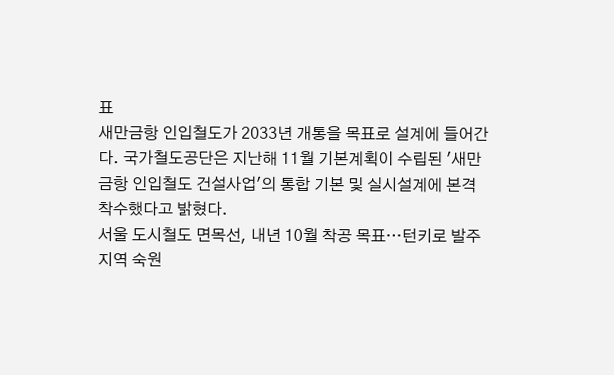표
새만금항 인입철도가 2033년 개통을 목표로 설계에 들어간다. 국가철도공단은 지난해 11월 기본계획이 수립된 '새만금항 인입철도 건설사업'의 통합 기본 및 실시설계에 본격 착수했다고 밝혔다.
서울 도시철도 면목선, 내년 10월 착공 목표…턴키로 발주
지역 숙원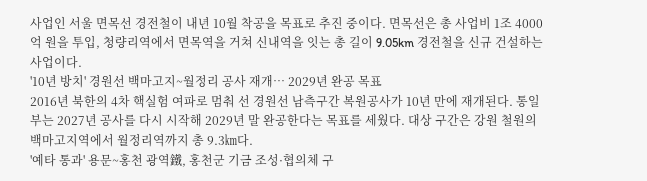사업인 서울 면목선 경전철이 내년 10월 착공을 목표로 추진 중이다. 면목선은 총 사업비 1조 4000억 원을 투입, 청량리역에서 면목역을 거쳐 신내역을 잇는 총 길이 9.05km 경전철을 신규 건설하는 사업이다.
'10년 방치' 경원선 백마고지~월정리 공사 재개… 2029년 완공 목표
2016년 북한의 4차 핵실험 여파로 멈춰 선 경원선 남측구간 복원공사가 10년 만에 재개된다. 통일부는 2027년 공사를 다시 시작해 2029년 말 완공한다는 목표를 세웠다. 대상 구간은 강원 철원의 백마고지역에서 월정리역까지 총 9.3㎞다.
'예타 통과' 용문~홍천 광역鐵, 홍천군 기금 조성·협의체 구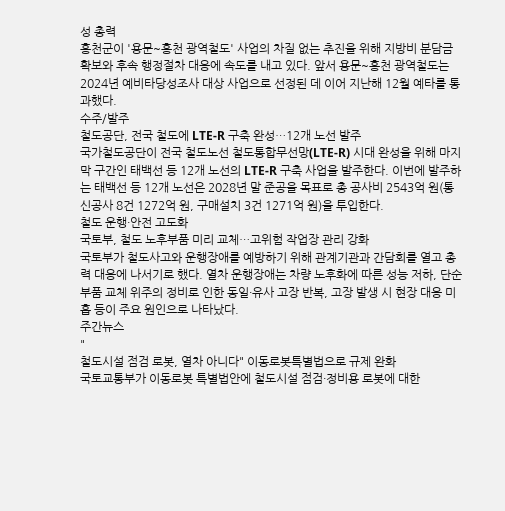성 총력
홍천군이 '용문~홍천 광역철도' 사업의 차질 없는 추진을 위해 지방비 분담금 확보와 후속 행정절차 대응에 속도를 내고 있다. 앞서 용문~홍천 광역철도는 2024년 예비타당성조사 대상 사업으로 선정된 데 이어 지난해 12월 예타를 통과했다.
수주/발주
철도공단, 전국 철도에 LTE-R 구축 완성…12개 노선 발주
국가철도공단이 전국 철도노선 철도통합무선망(LTE-R) 시대 완성을 위해 마지막 구간인 태백선 등 12개 노선의 LTE-R 구축 사업을 발주한다. 이번에 발주하는 태백선 등 12개 노선은 2028년 말 준공을 목표로 총 공사비 2543억 원(통신공사 8건 1272억 원, 구매설치 3건 1271억 원)을 투입한다.
철도 운행·안전 고도화
국토부, 철도 노후부품 미리 교체…고위험 작업장 관리 강화
국토부가 철도사고와 운행장애를 예방하기 위해 관계기관과 간담회를 열고 총력 대응에 나서기로 했다. 열차 운행장애는 차량 노후화에 따른 성능 저하, 단순 부품 교체 위주의 정비로 인한 동일·유사 고장 반복, 고장 발생 시 현장 대응 미흡 등이 주요 원인으로 나타났다.
주간뉴스
"
철도시설 점검 로봇, 열차 아니다" 이동로봇특별법으로 규제 완화
국토교통부가 이동로봇 특별법안에 철도시설 점검·정비용 로봇에 대한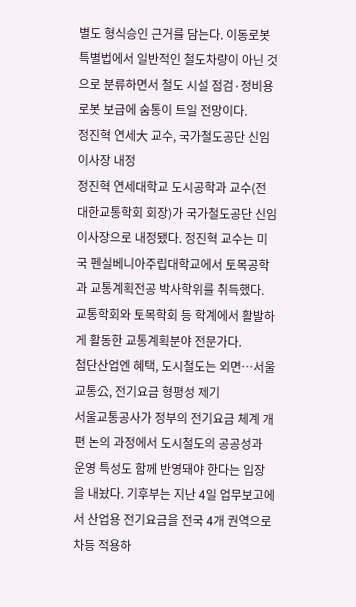별도 형식승인 근거를 담는다. 이동로봇 특별법에서 일반적인 철도차량이 아닌 것으로 분류하면서 철도 시설 점검·정비용 로봇 보급에 숨통이 트일 전망이다.
정진혁 연세大 교수, 국가철도공단 신임 이사장 내정
정진혁 연세대학교 도시공학과 교수(전 대한교통학회 회장)가 국가철도공단 신임 이사장으로 내정됐다. 정진혁 교수는 미국 펜실베니아주립대학교에서 토목공학과 교통계획전공 박사학위를 취득했다.
교통학회와 토목학회 등 학계에서 활발하게 활동한 교통계획분야 전문가다.
첨단산업엔 혜택, 도시철도는 외면…서울교통公, 전기요금 형평성 제기
서울교통공사가 정부의 전기요금 체계 개편 논의 과정에서 도시철도의 공공성과 운영 특성도 함께 반영돼야 한다는 입장을 내놨다. 기후부는 지난 4일 업무보고에서 산업용 전기요금을 전국 4개 권역으로 차등 적용하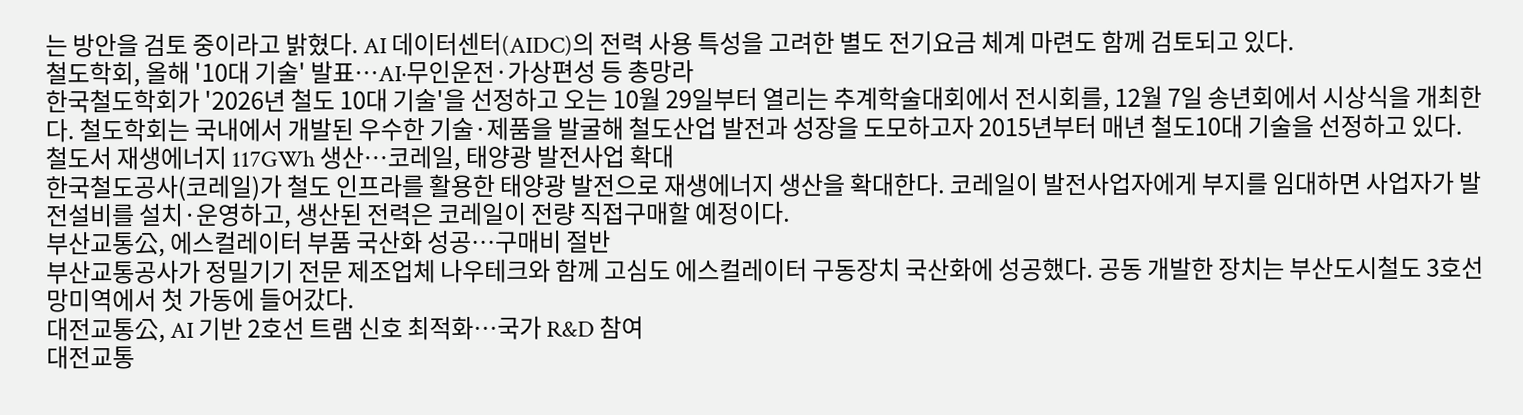는 방안을 검토 중이라고 밝혔다. AI 데이터센터(AIDC)의 전력 사용 특성을 고려한 별도 전기요금 체계 마련도 함께 검토되고 있다.
철도학회, 올해 '10대 기술' 발표…AI·무인운전·가상편성 등 총망라
한국철도학회가 '2026년 철도 10대 기술'을 선정하고 오는 10월 29일부터 열리는 추계학술대회에서 전시회를, 12월 7일 송년회에서 시상식을 개최한다. 철도학회는 국내에서 개발된 우수한 기술·제품을 발굴해 철도산업 발전과 성장을 도모하고자 2015년부터 매년 철도10대 기술을 선정하고 있다.
철도서 재생에너지 117GWh 생산…코레일, 태양광 발전사업 확대
한국철도공사(코레일)가 철도 인프라를 활용한 태양광 발전으로 재생에너지 생산을 확대한다. 코레일이 발전사업자에게 부지를 임대하면 사업자가 발전설비를 설치·운영하고, 생산된 전력은 코레일이 전량 직접구매할 예정이다.
부산교통公, 에스컬레이터 부품 국산화 성공…구매비 절반
부산교통공사가 정밀기기 전문 제조업체 나우테크와 함께 고심도 에스컬레이터 구동장치 국산화에 성공했다. 공동 개발한 장치는 부산도시철도 3호선 망미역에서 첫 가동에 들어갔다.
대전교통公, AI 기반 2호선 트램 신호 최적화…국가 R&D 참여
대전교통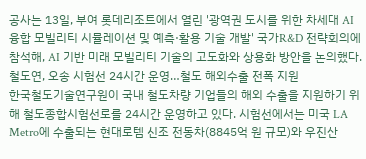공사는 13일, 부여 롯데리조트에서 열린 '광역권 도시를 위한 차세대 AI 융합 모빌리티 시뮬레이션 및 예측·활용 기술 개발' 국가R&D 전략회의에 참석해, AI 기반 미래 모빌리티 기술의 고도화와 상용화 방안을 논의했다.
철도연, 오송 시험선 24시간 운영…철도 해외수출 전폭 지원
한국철도기술연구원이 국내 철도차량 기업들의 해외 수출을 지원하기 위해 철도종합시험선로를 24시간 운영하고 있다. 시험선에서는 미국 LA Metro에 수출되는 현대로템 신조 전동차(8845억 원 규모)와 우진산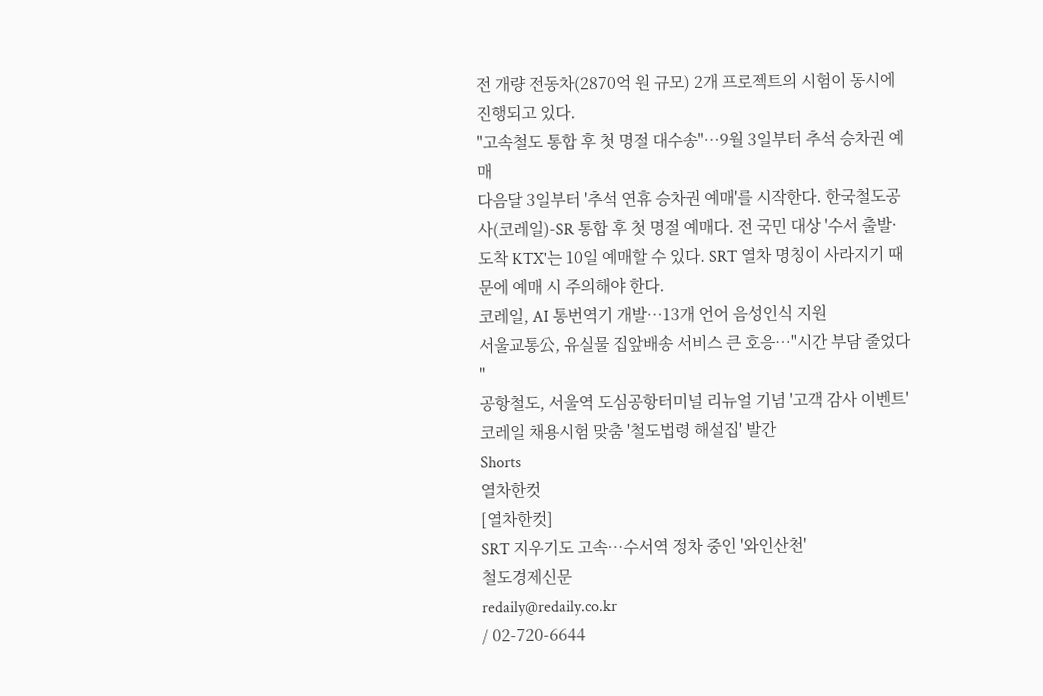전 개량 전동차(2870억 원 규모) 2개 프로젝트의 시험이 동시에 진행되고 있다.
"고속철도 통합 후 첫 명절 대수송"…9월 3일부터 추석 승차권 예매
다음달 3일부터 '추석 연휴 승차권 예매'를 시작한다. 한국철도공사(코레일)-SR 통합 후 첫 명절 예매다. 전 국민 대상 '수서 출발·도착 KTX'는 10일 예매할 수 있다. SRT 열차 명칭이 사라지기 때문에 예매 시 주의해야 한다.
코레일, AI 통번역기 개발…13개 언어 음성인식 지원
서울교통公, 유실물 집앞배송 서비스 큰 호응…"시간 부담 줄었다
"
공항철도, 서울역 도심공항터미널 리뉴얼 기념 '고객 감사 이벤트'
코레일 채용시험 맞춤 '철도법령 해설집' 발간
Shorts
열차한컷
[열차한컷]
SRT 지우기도 고속…수서역 정차 중인 '와인산천'
철도경제신문
redaily@redaily.co.kr
/ 02-720-6644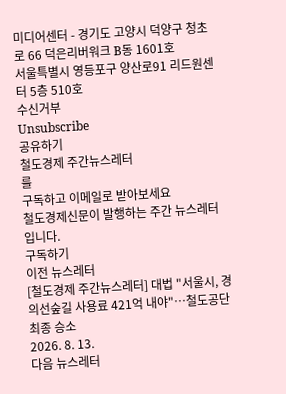미디어센터 - 경기도 고양시 덕양구 청초로 66 덕은리버워크 B동 1601호
서울특별시 영등포구 양산로91 리드원센터 5층 510호
수신거부
Unsubscribe
공유하기
철도경제 주간뉴스레터
를
구독하고 이메일로 받아보세요
철도경제신문이 발행하는 주간 뉴스레터입니다.
구독하기
이전 뉴스레터
[철도경제 주간뉴스레터] 대법 "서울시, 경의선숲길 사용료 421억 내야"…철도공단 최종 승소
2026. 8. 13.
다음 뉴스레터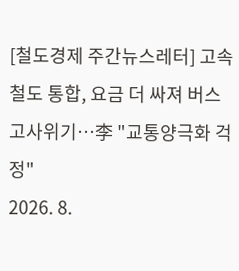[철도경제 주간뉴스레터] 고속철도 통합, 요금 더 싸져 버스 고사위기…李 "교통양극화 걱정"
2026. 8.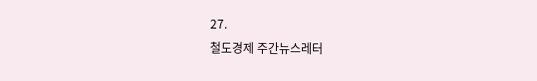27.
철도경제 주간뉴스레터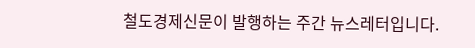철도경제신문이 발행하는 주간 뉴스레터입니다.